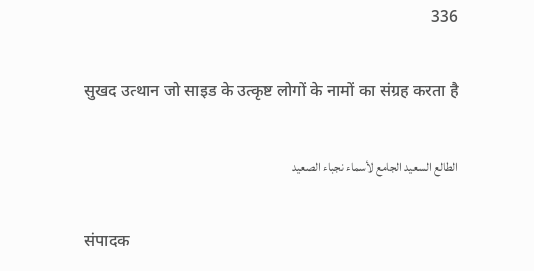336

सुखद उत्थान जो साइड के उत्कृष्ट लोगों के नामों का संग्रह करता है

الطالع السعيد الجامع لأسماء نجباء الصعيد

संपादक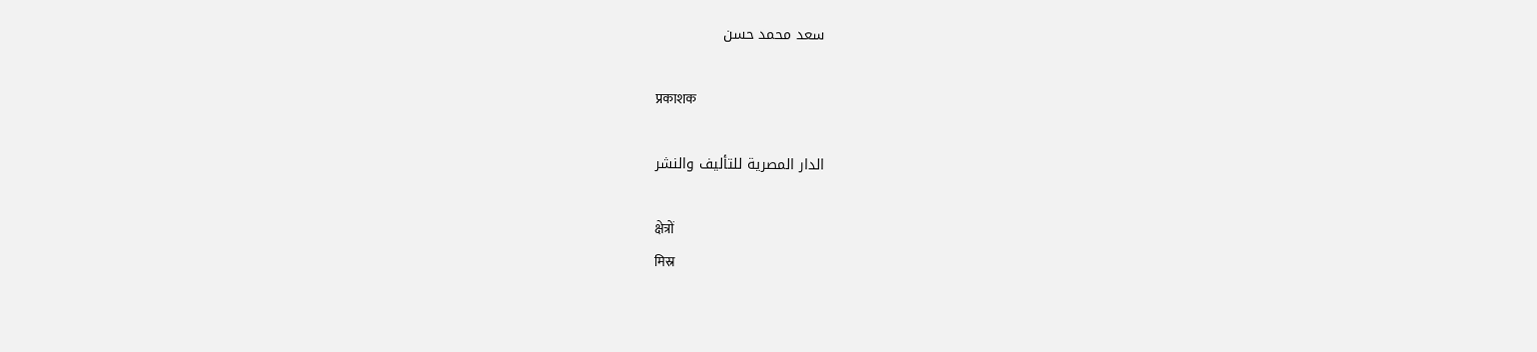سعد محمد حسن

प्रकाशक

الدار المصرية للتأليف والنشر

क्षेत्रों
मिस्र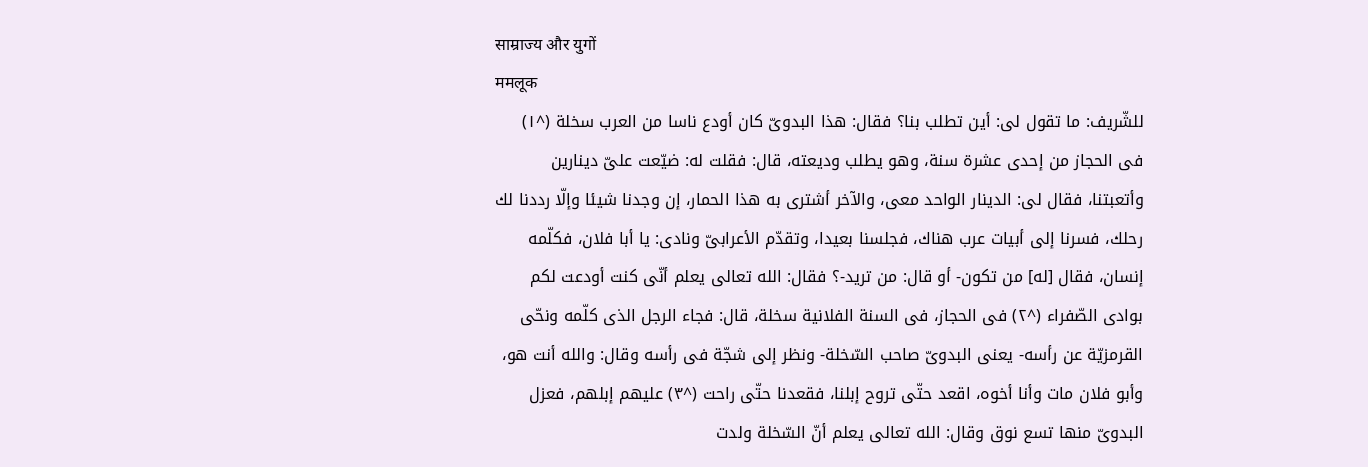साम्राज्य और युगों
ममलूक
للشّريف: ما تقول لى: أين تطلب بنا؟ فقال: هذا البدوىّ كان أودع ناسا من العرب سخلة (^١) فى الحجاز من إحدى عشرة سنة، وهو يطلب وديعته، قال: فقلت له: ضيّعت علىّ دينارين وأتعبتنا، فقال لى: الدينار الواحد معى، والآخر أشترى به هذا الحمار، إن وجدنا شيئا وإلّا رددنا لك رحلك، فسرنا إلى أبيات عرب هناك، فجلسنا بعيدا، وتقدّم الأعرابىّ ونادى: يا أبا فلان، فكلّمه إنسان، فقال [له] من تكون- أو قال: من تريد-؟ فقال: الله تعالى يعلم أنّى كنت أودعت لكم بوادى الصّفراء (^٢) فى الحجاز، فى السنة الفلانية سخلة، قال: فجاء الرجل الذى كلّمه ونحّى القرمزيّة عن رأسه- يعنى البدوىّ صاحب السّخلة- ونظر إلى شجّة فى رأسه وقال: والله أنت هو، وأبو فلان مات وأنا أخوه، اقعد حتّى تروح إبلنا، فقعدنا حتّى راحت (^٣) عليهم إبلهم، فعزل البدوىّ منها تسع نوق وقال: الله تعالى يعلم أنّ السّخلة ولدت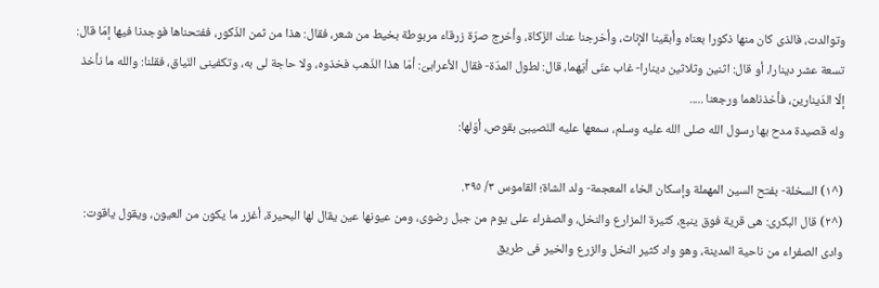وتوالدت، فالذى كان منها ذكورا بعناه وأبقينا الإناث، وأخرجنا عنك الزّكاة، وأخرج صرّة زرقاء مربوطة بخيط من شعر، فقال: هذا من ثمن الذّكور، ففتحناها فوجدنا فيها إمّا قال: تسعة عشر دينارا، أو قال: اثنين وثلاثين دينارا- غاب عنّى أيّهما، قال: لطول المدّة- فقال الأعرابىّ: أمّا هذا الذّهب فخذوه، ولا حاجة لى به، وتكفينى النّياق، فقلنا: والله ما نأخذ إلّا الدّينارين، فأخذناهما ورجعنا .....
وله قصيدة مدح بها رسول الله صلى الله عليه وسلم، سمعها عليه النّصيبىّ بقوص، أوّلها:

(^١) السخلة- بفتح السين المهملة وإسكان الخاء المعجمة- ولد الشاة؛ القاموس ٣/ ٣٩٥.
(^٢) قال البكرى: هى قرية فوق ينبع، كثيرة المزارع والنخل، والصفراء على يوم من جبل رضوى، ومن عيونها عين يقال لها البحيرة، أغزر ما يكون من العيون، ويقول ياقوت: وادى الصفراء من ناحية المدينة، وهو واد كثير النخل والزرع والخير فى طريق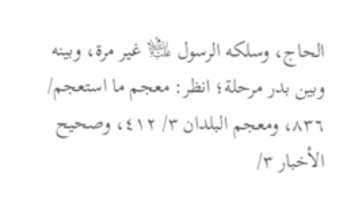الحاج، وسلكه الرسول ﵇ غير مرة، وبينه وبين بدر مرحلة؛ انظر: معجم ما استعجم/ ٨٣٦، ومعجم البلدان ٣/ ٤١٢، وصحيح الأخبار ٣/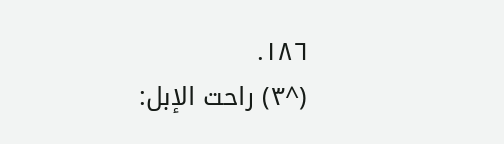١٨٦.
(^٣) راحت الإبل: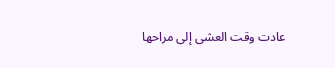عادت وقت العشى إلى مراحها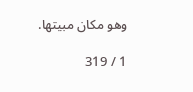وهو مكان مبيتها.

1 / 319